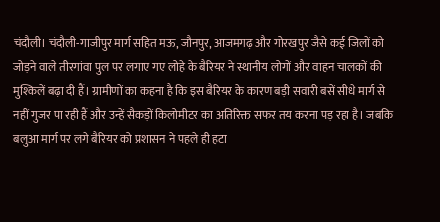चंदौली। चंदौली-गाजीपुर मार्ग सहित मऊ, जौनपुर, आजमगढ़ और गोरखपुर जैसे कई जिलों को जोड़ने वाले तीरगांवा पुल पर लगाए गए लोहे के बैरियर ने स्थानीय लोगों और वाहन चालकों की मुश्किलें बढ़ा दी हैं। ग्रामीणों का कहना है कि इस बैरियर के कारण बड़ी सवारी बसें सीधे मार्ग से नहीं गुजर पा रही हैं और उन्हें सैकड़ों किलोमीटर का अतिरिक्त सफर तय करना पड़ रहा है। जबकि बलुआ मार्ग पर लगे बैरियर को प्रशासन ने पहले ही हटा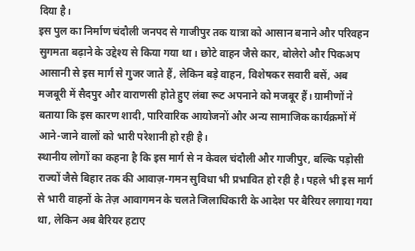दिया है।
इस पुल का निर्माण चंदौली जनपद से गाजीपुर तक यात्रा को आसान बनाने और परिवहन सुगमता बढ़ाने के उद्देश्य से किया गया था। छोटे वाहन जैसे कार, बोलेरो और पिकअप आसानी से इस मार्ग से गुजर जाते हैं, लेकिन बड़े वाहन, विशेषकर सवारी बसें, अब मजबूरी में सैदपुर और वाराणसी होते हुए लंबा रूट अपनाने को मजबूर हैं। ग्रामीणों ने बताया कि इस कारण शादी, पारिवारिक आयोजनों और अन्य सामाजिक कार्यक्रमों में आने-जाने वालों को भारी परेशानी हो रही है।
स्थानीय लोगों का कहना है कि इस मार्ग से न केवल चंदौली और गाजीपुर, बल्कि पड़ोसी राज्यों जैसे बिहार तक की आवाज़-गमन सुविधा भी प्रभावित हो रही है। पहले भी इस मार्ग से भारी वाहनों के तेज़ आवागमन के चलते जिलाधिकारी के आदेश पर बैरियर लगाया गया था, लेकिन अब बैरियर हटाए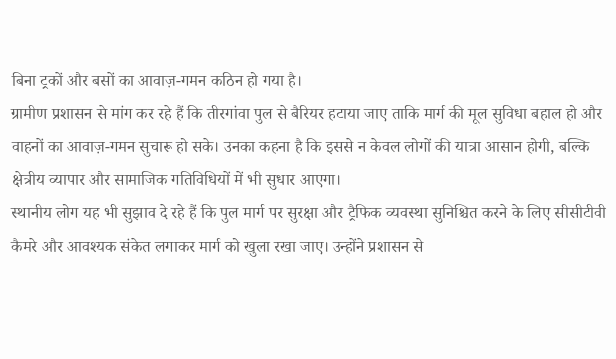बिना ट्रकों और बसों का आवाज़-गमन कठिन हो गया है।
ग्रामीण प्रशासन से मांग कर रहे हैं कि तीरगांवा पुल से बैरियर हटाया जाए ताकि मार्ग की मूल सुविधा बहाल हो और वाहनों का आवाज़-गमन सुचारू हो सके। उनका कहना है कि इससे न केवल लोगों की यात्रा आसान होगी, बल्कि क्षेत्रीय व्यापार और सामाजिक गतिविधियों में भी सुधार आएगा।
स्थानीय लोग यह भी सुझाव दे रहे हैं कि पुल मार्ग पर सुरक्षा और ट्रैफिक व्यवस्था सुनिश्चित करने के लिए सीसीटीवी कैमरे और आवश्यक संकेत लगाकर मार्ग को खुला रखा जाए। उन्होंने प्रशासन से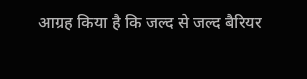आग्रह किया है कि जल्द से जल्द बैरियर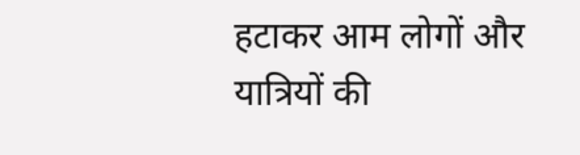हटाकर आम लोगों और यात्रियों की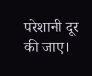परेशानी दूर की जाए।